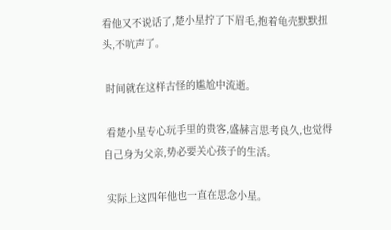看他又不说话了,楚小星拧了下眉毛,抱着龟壳默默扭头,不吭声了。

 时间就在这样古怪的尴尬中流逝。

 看楚小星专心玩手里的贵客,盛赫言思考良久,也觉得自己身为父亲,势必要关心孩子的生活。

 实际上这四年他也一直在思念小星。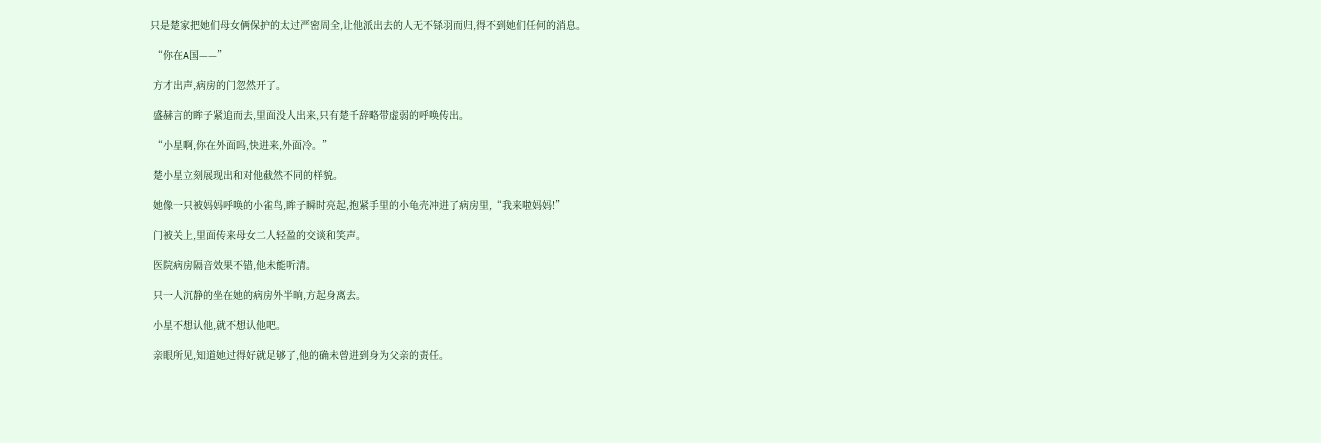只是楚家把她们母女俩保护的太过严密周全,让他派出去的人无不铩羽而归,得不到她们任何的消息。

 “你在A国——”

 方才出声,病房的门忽然开了。

 盛赫言的眸子紧追而去,里面没人出来,只有楚千辞略带虚弱的呼唤传出。

 “小星啊,你在外面吗,快进来,外面冷。”

 楚小星立刻展现出和对他截然不同的样貌。

 她像一只被妈妈呼唤的小雀鸟,眸子瞬时亮起,抱紧手里的小龟壳冲进了病房里,“我来啦妈妈!”

 门被关上,里面传来母女二人轻盈的交谈和笑声。

 医院病房隔音效果不错,他未能听清。

 只一人沉静的坐在她的病房外半晌,方起身离去。

 小星不想认他,就不想认他吧。

 亲眼所见,知道她过得好就足够了,他的确未曾进到身为父亲的责任。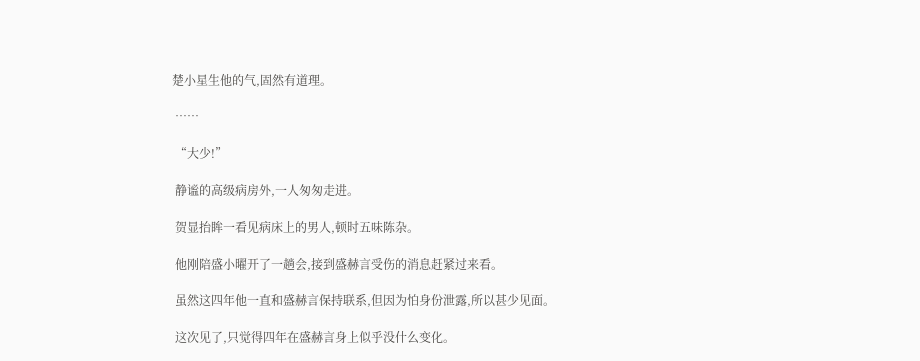楚小星生他的气,固然有道理。

 ……

 “大少!”

 静谧的高级病房外,一人匆匆走进。

 贺显抬眸一看见病床上的男人,顿时五味陈杂。

 他刚陪盛小曜开了一趟会,接到盛赫言受伤的消息赶紧过来看。

 虽然这四年他一直和盛赫言保持联系,但因为怕身份泄露,所以甚少见面。

 这次见了,只觉得四年在盛赫言身上似乎没什么变化。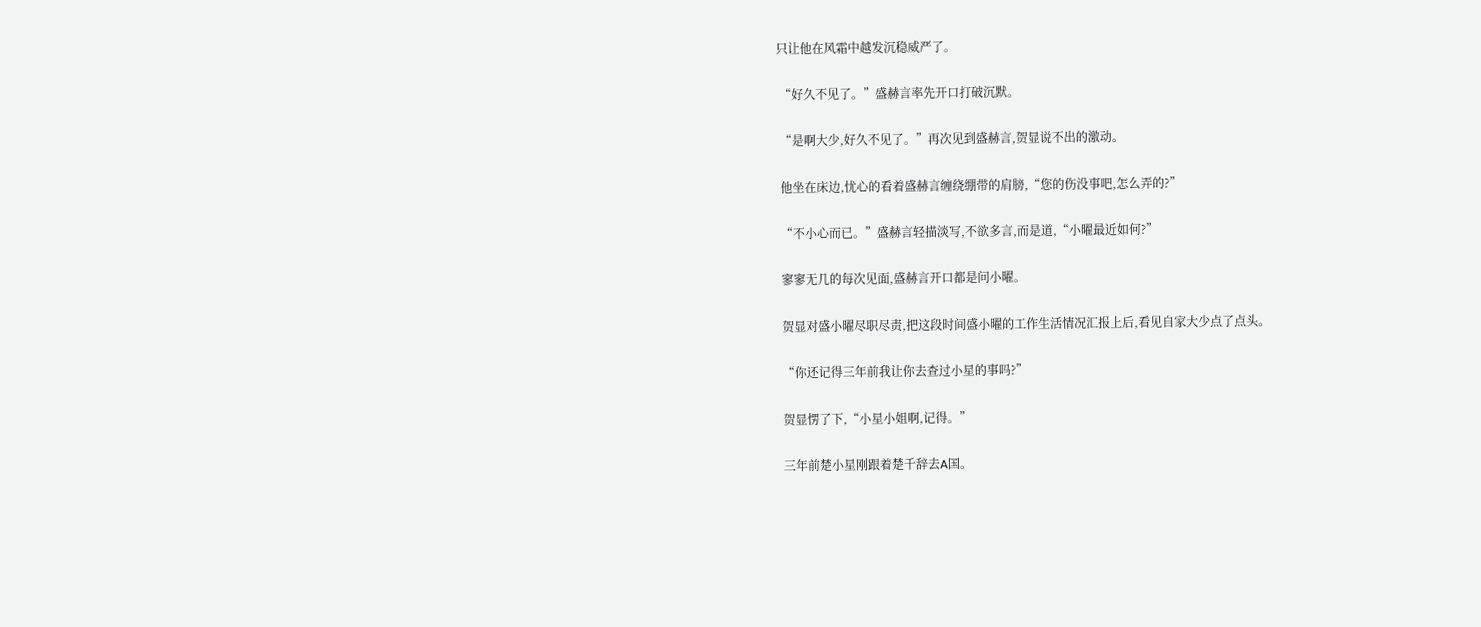只让他在风霜中越发沉稳威严了。

 “好久不见了。”盛赫言率先开口打破沉默。

 “是啊大少,好久不见了。”再次见到盛赫言,贺显说不出的激动。

 他坐在床边,忧心的看着盛赫言缠绕绷带的肩膀,“您的伤没事吧,怎么弄的?”

 “不小心而已。”盛赫言轻描淡写,不欲多言,而是道,“小曜最近如何?”

 寥寥无几的每次见面,盛赫言开口都是问小曜。

 贺显对盛小曜尽职尽责,把这段时间盛小曜的工作生活情况汇报上后,看见自家大少点了点头。

 “你还记得三年前我让你去查过小星的事吗?”

 贺显愣了下,“小星小姐啊,记得。”

 三年前楚小星刚跟着楚千辞去A国。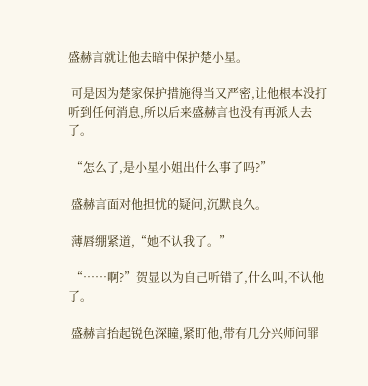盛赫言就让他去暗中保护楚小星。

 可是因为楚家保护措施得当又严密,让他根本没打听到任何消息,所以后来盛赫言也没有再派人去了。

 “怎么了,是小星小姐出什么事了吗?”

 盛赫言面对他担忧的疑问,沉默良久。

 薄唇绷紧道,“她不认我了。”

 “……啊?”贺显以为自己听错了,什么叫,不认他了。

 盛赫言抬起锐色深瞳,紧盯他,带有几分兴师问罪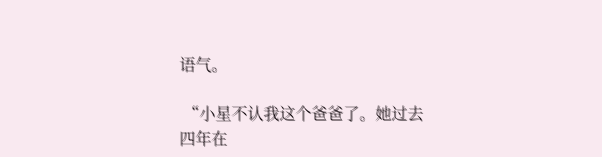语气。

 “小星不认我这个爸爸了。她过去四年在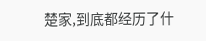楚家,到底都经历了什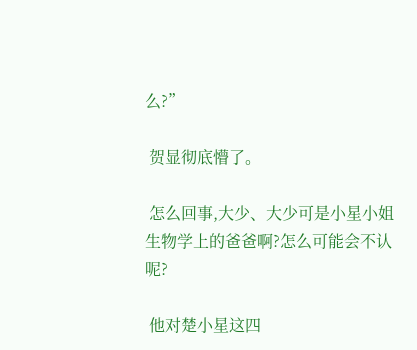么?”

 贺显彻底懵了。

 怎么回事,大少、大少可是小星小姐生物学上的爸爸啊?怎么可能会不认呢?

 他对楚小星这四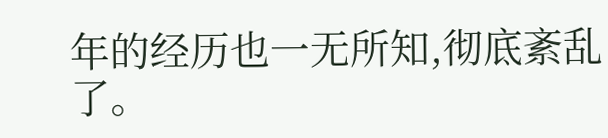年的经历也一无所知,彻底紊乱了。